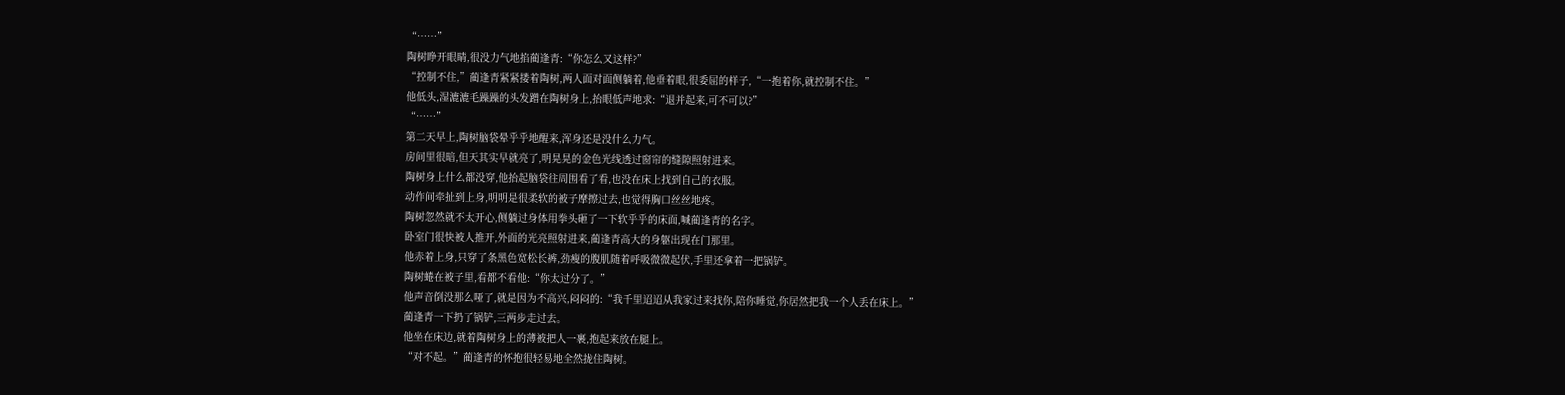“……”
陶树睁开眼睛,很没力气地掐蔺逢青:“你怎么又这样?”
“控制不住,”蔺逢青紧紧搂着陶树,两人面对面侧躺着,他垂着眼,很委屈的样子,“一抱着你,就控制不住。”
他低头,湿漉漉毛躁躁的头发蹭在陶树身上,抬眼低声地求:“退并起来,可不可以?”
“……”
第二天早上,陶树脑袋晕乎乎地醒来,浑身还是没什么力气。
房间里很暗,但天其实早就亮了,明晃晃的金色光线透过窗帘的缝隙照射进来。
陶树身上什么都没穿,他抬起脑袋往周围看了看,也没在床上找到自己的衣服。
动作间牵扯到上身,明明是很柔软的被子摩擦过去,也觉得胸口丝丝地疼。
陶树忽然就不太开心,侧躺过身体用拳头砸了一下软乎乎的床面,喊蔺逢青的名字。
卧室门很快被人推开,外面的光亮照射进来,蔺逢青高大的身躯出现在门那里。
他赤着上身,只穿了条黑色宽松长裤,劲瘦的腹肌随着呼吸微微起伏,手里还拿着一把锅铲。
陶树蜷在被子里,看都不看他:“你太过分了。”
他声音倒没那么哑了,就是因为不高兴,闷闷的:“我千里迢迢从我家过来找你,陪你睡觉,你居然把我一个人丢在床上。”
蔺逢青一下扔了锅铲,三两步走过去。
他坐在床边,就着陶树身上的薄被把人一裹,抱起来放在腿上。
“对不起。”蔺逢青的怀抱很轻易地全然拢住陶树。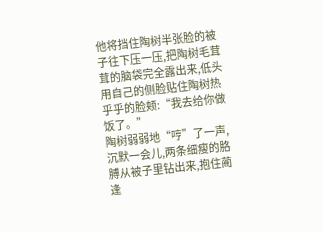他将挡住陶树半张脸的被子往下压一压,把陶树毛茸茸的脑袋完全露出来,低头用自己的侧脸贴住陶树热乎乎的脸颊:“我去给你做饭了。”
陶树弱弱地“哼”了一声,沉默一会儿,两条细瘦的胳膊从被子里钻出来,抱住蔺逢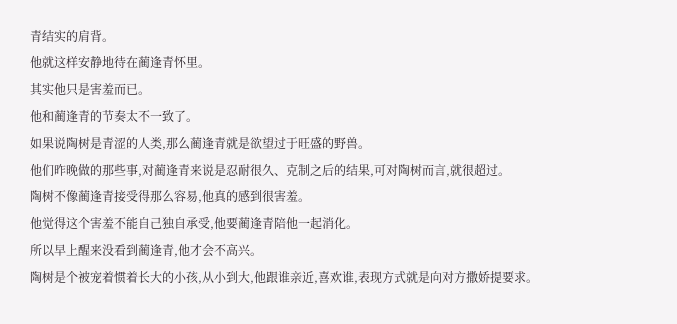青结实的肩背。
他就这样安静地待在蔺逢青怀里。
其实他只是害羞而已。
他和蔺逢青的节奏太不一致了。
如果说陶树是青涩的人类,那么蔺逢青就是欲望过于旺盛的野兽。
他们昨晚做的那些事,对蔺逢青来说是忍耐很久、克制之后的结果,可对陶树而言,就很超过。
陶树不像蔺逢青接受得那么容易,他真的感到很害羞。
他觉得这个害羞不能自己独自承受,他要蔺逢青陪他一起消化。
所以早上醒来没看到蔺逢青,他才会不高兴。
陶树是个被宠着惯着长大的小孩,从小到大,他跟谁亲近,喜欢谁,表现方式就是向对方撒娇提要求。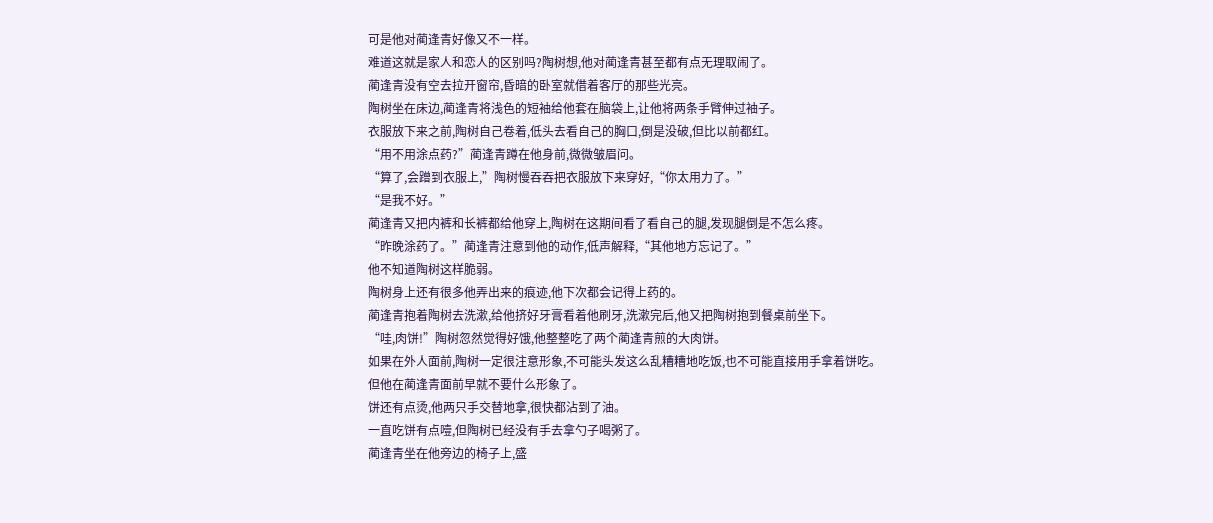可是他对蔺逢青好像又不一样。
难道这就是家人和恋人的区别吗?陶树想,他对蔺逢青甚至都有点无理取闹了。
蔺逢青没有空去拉开窗帘,昏暗的卧室就借着客厅的那些光亮。
陶树坐在床边,蔺逢青将浅色的短袖给他套在脑袋上,让他将两条手臂伸过袖子。
衣服放下来之前,陶树自己卷着,低头去看自己的胸口,倒是没破,但比以前都红。
“用不用涂点药?”蔺逢青蹲在他身前,微微皱眉问。
“算了,会蹭到衣服上,”陶树慢吞吞把衣服放下来穿好,“你太用力了。”
“是我不好。”
蔺逢青又把内裤和长裤都给他穿上,陶树在这期间看了看自己的腿,发现腿倒是不怎么疼。
“昨晚涂药了。”蔺逢青注意到他的动作,低声解释,“其他地方忘记了。”
他不知道陶树这样脆弱。
陶树身上还有很多他弄出来的痕迹,他下次都会记得上药的。
蔺逢青抱着陶树去洗漱,给他挤好牙膏看着他刷牙,洗漱完后,他又把陶树抱到餐桌前坐下。
“哇,肉饼!”陶树忽然觉得好饿,他整整吃了两个蔺逢青煎的大肉饼。
如果在外人面前,陶树一定很注意形象,不可能头发这么乱糟糟地吃饭,也不可能直接用手拿着饼吃。
但他在蔺逢青面前早就不要什么形象了。
饼还有点烫,他两只手交替地拿,很快都沾到了油。
一直吃饼有点噎,但陶树已经没有手去拿勺子喝粥了。
蔺逢青坐在他旁边的椅子上,盛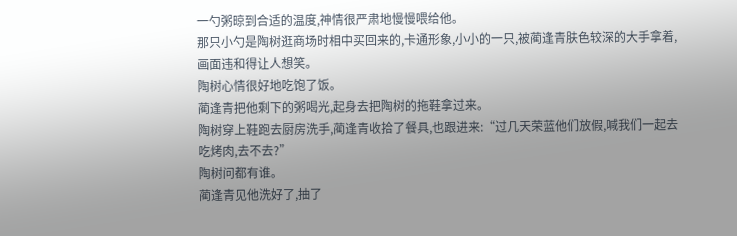一勺粥晾到合适的温度,神情很严肃地慢慢喂给他。
那只小勺是陶树逛商场时相中买回来的,卡通形象,小小的一只,被蔺逢青肤色较深的大手拿着,画面违和得让人想笑。
陶树心情很好地吃饱了饭。
蔺逢青把他剩下的粥喝光,起身去把陶树的拖鞋拿过来。
陶树穿上鞋跑去厨房洗手,蔺逢青收拾了餐具,也跟进来:“过几天荣蓝他们放假,喊我们一起去吃烤肉,去不去?”
陶树问都有谁。
蔺逢青见他洗好了,抽了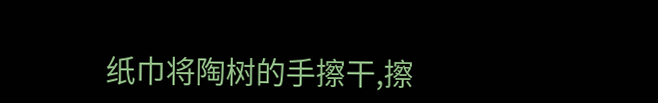纸巾将陶树的手擦干,擦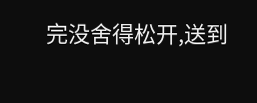完没舍得松开,送到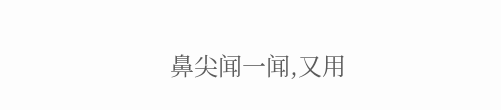鼻尖闻一闻,又用